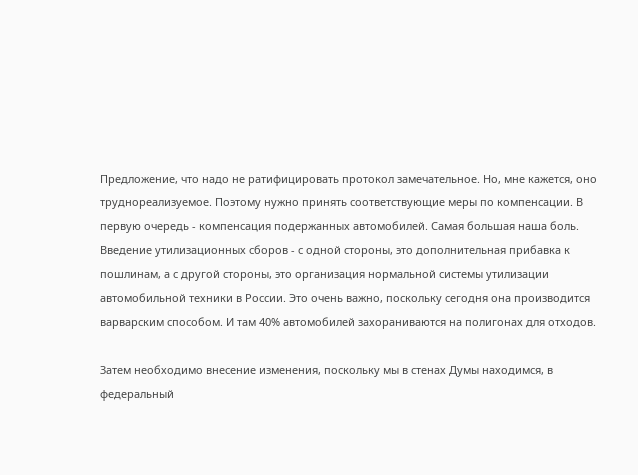Предложение, что надо не ратифицировать протокол замечательное. Но, мне кажется, оно труднореализуемое. Поэтому нужно принять соответствующие меры по компенсации. В первую очередь - компенсация подержанных автомобилей. Самая большая наша боль. Введение утилизационных сборов - с одной стороны, это дополнительная прибавка к пошлинам, а с другой стороны, это организация нормальной системы утилизации автомобильной техники в России. Это очень важно, поскольку сегодня она производится варварским способом. И там 40% автомобилей захораниваются на полигонах для отходов.

Затем необходимо внесение изменения, поскольку мы в стенах Думы находимся, в федеральный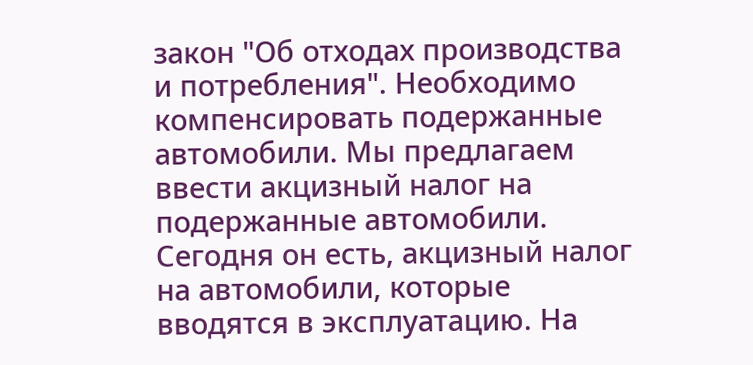закон "Об отходах производства и потребления". Необходимо компенсировать подержанные автомобили. Мы предлагаем ввести акцизный налог на подержанные автомобили. Сегодня он есть, акцизный налог на автомобили, которые вводятся в эксплуатацию. На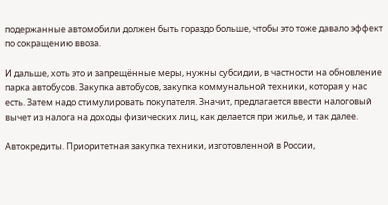подержанные автомобили должен быть гораздо больше, чтобы это тоже давало эффект по сокращению ввоза.

И дальше, хоть это и запрещённые меры, нужны субсидии, в частности на обновление парка автобусов. Закупка автобусов, закупка коммунальной техники, которая у нас есть. Затем надо стимулировать покупателя. Значит, предлагается ввести налоговый вычет из налога на доходы физических лиц, как делается при жилье, и так далее.

Автокредиты. Приоритетная закупка техники, изготовленной в России,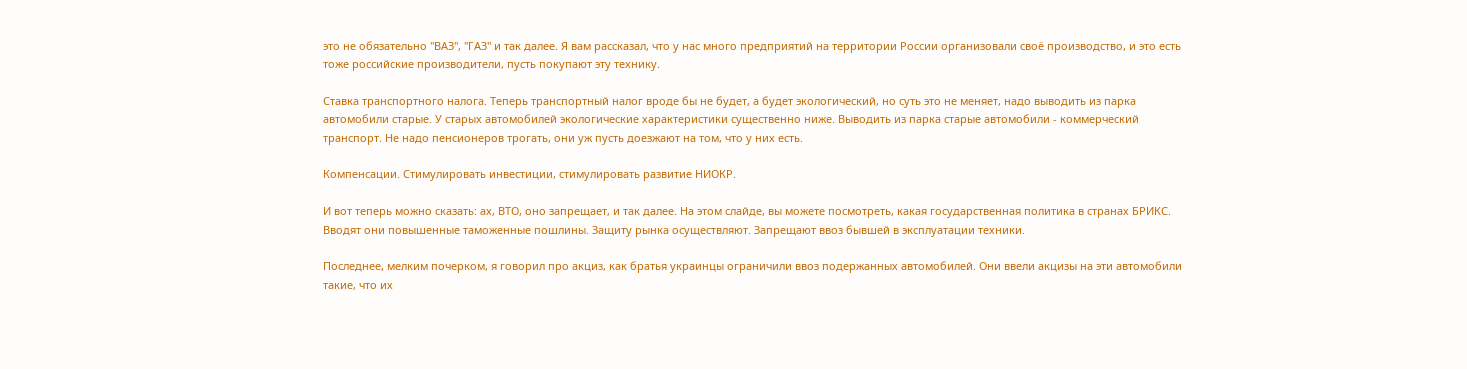это не обязательно "ВАЗ", "ГАЗ" и так далее. Я вам рассказал, что у нас много предприятий на территории России организовали своё производство, и это есть тоже российские производители, пусть покупают эту технику.

Ставка транспортного налога. Теперь транспортный налог вроде бы не будет, а будет экологический, но суть это не меняет, надо выводить из парка автомобили старые. У старых автомобилей экологические характеристики существенно ниже. Выводить из парка старые автомобили - коммерческий транспорт. Не надо пенсионеров трогать, они уж пусть доезжают на том, что у них есть.

Компенсации. Стимулировать инвестиции, стимулировать развитие НИОКР.

И вот теперь можно сказать: ах, ВТО, оно запрещает, и так далее. На этом слайде, вы можете посмотреть, какая государственная политика в странах БРИКС. Вводят они повышенные таможенные пошлины. Защиту рынка осуществляют. Запрещают ввоз бывшей в эксплуатации техники.

Последнее, мелким почерком, я говорил про акциз, как братья украинцы ограничили ввоз подержанных автомобилей. Они ввели акцизы на эти автомобили такие, что их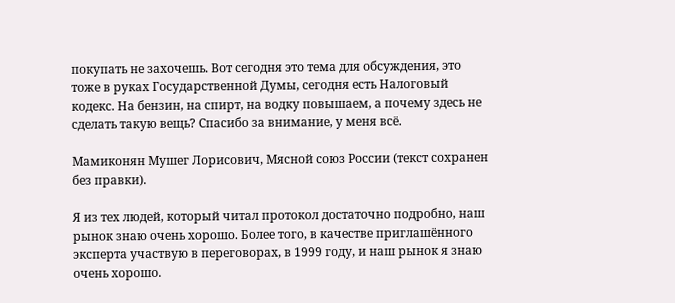покупать не захочешь. Вот сегодня это тема для обсуждения, это тоже в руках Государственной Думы, сегодня есть Налоговый кодекс. На бензин, на спирт, на водку повышаем, а почему здесь не сделать такую вещь? Спасибо за внимание, у меня всё.

Мамиконян Мушег Лорисович, Мясной союз России (текст сохранен без правки).

Я из тех людей, который читал протокол достаточно подробно, наш рынок знаю очень хорошо. Более того, в качестве приглашённого эксперта участвую в переговорах, в 1999 году, и наш рынок я знаю очень хорошо.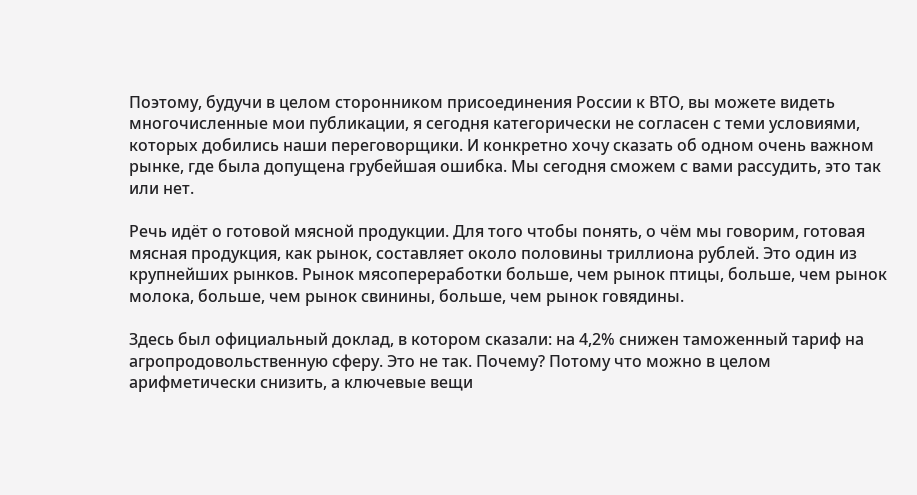Поэтому, будучи в целом сторонником присоединения России к ВТО, вы можете видеть многочисленные мои публикации, я сегодня категорически не согласен с теми условиями, которых добились наши переговорщики. И конкретно хочу сказать об одном очень важном рынке, где была допущена грубейшая ошибка. Мы сегодня сможем с вами рассудить, это так или нет.

Речь идёт о готовой мясной продукции. Для того чтобы понять, о чём мы говорим, готовая мясная продукция, как рынок, составляет около половины триллиона рублей. Это один из крупнейших рынков. Рынок мясопереработки больше, чем рынок птицы, больше, чем рынок молока, больше, чем рынок свинины, больше, чем рынок говядины.

Здесь был официальный доклад, в котором сказали: на 4,2% снижен таможенный тариф на агропродовольственную сферу. Это не так. Почему? Потому что можно в целом арифметически снизить, а ключевые вещи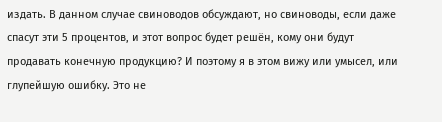издать. В данном случае свиноводов обсуждают, но свиноводы, если даже спасут эти 5 процентов, и этот вопрос будет решён, кому они будут продавать конечную продукцию? И поэтому я в этом вижу или умысел, или глупейшую ошибку. Это не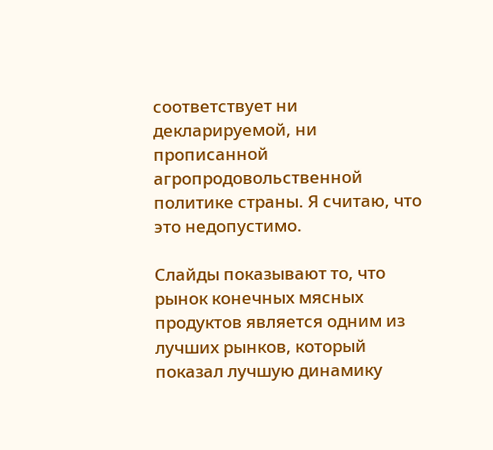соответствует ни декларируемой, ни прописанной агропродовольственной политике страны. Я считаю, что это недопустимо.

Слайды показывают то, что рынок конечных мясных продуктов является одним из лучших рынков, который показал лучшую динамику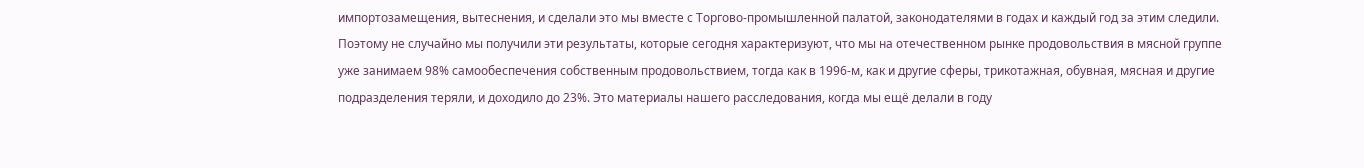импортозамещения, вытеснения, и сделали это мы вместе с Торгово-промышленной палатой, законодателями в годах и каждый год за этим следили. Поэтому не случайно мы получили эти результаты, которые сегодня характеризуют, что мы на отечественном рынке продовольствия в мясной группе уже занимаем 98% самообеспечения собственным продовольствием, тогда как в 1996-м, как и другие сферы, трикотажная, обувная, мясная и другие подразделения теряли, и доходило до 23%. Это материалы нашего расследования, когда мы ещё делали в году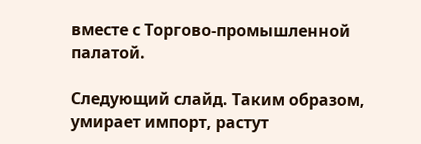вместе с Торгово-промышленной палатой.

Следующий слайд. Таким образом, умирает импорт, растут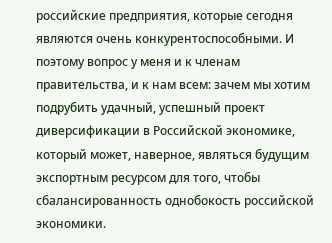российские предприятия, которые сегодня являются очень конкурентоспособными. И поэтому вопрос у меня и к членам правительства, и к нам всем: зачем мы хотим подрубить удачный, успешный проект диверсификации в Российской экономике, который может, наверное, являться будущим экспортным ресурсом для того, чтобы сбалансированность однобокость российской экономики.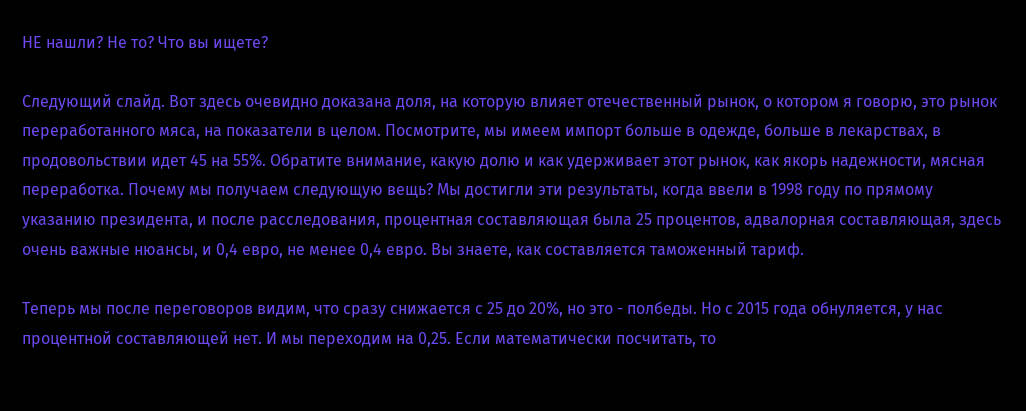НЕ нашли? Не то? Что вы ищете?

Следующий слайд. Вот здесь очевидно доказана доля, на которую влияет отечественный рынок, о котором я говорю, это рынок переработанного мяса, на показатели в целом. Посмотрите, мы имеем импорт больше в одежде, больше в лекарствах, в продовольствии идет 45 на 55%. Обратите внимание, какую долю и как удерживает этот рынок, как якорь надежности, мясная переработка. Почему мы получаем следующую вещь? Мы достигли эти результаты, когда ввели в 1998 году по прямому указанию президента, и после расследования, процентная составляющая была 25 процентов, адвалорная составляющая, здесь очень важные нюансы, и 0,4 евро, не менее 0,4 евро. Вы знаете, как составляется таможенный тариф.

Теперь мы после переговоров видим, что сразу снижается с 25 до 20%, но это - полбеды. Но с 2015 года обнуляется, у нас процентной составляющей нет. И мы переходим на 0,25. Если математически посчитать, то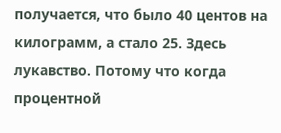получается, что было 40 центов на килограмм, а стало 25. Здесь лукавство. Потому что когда процентной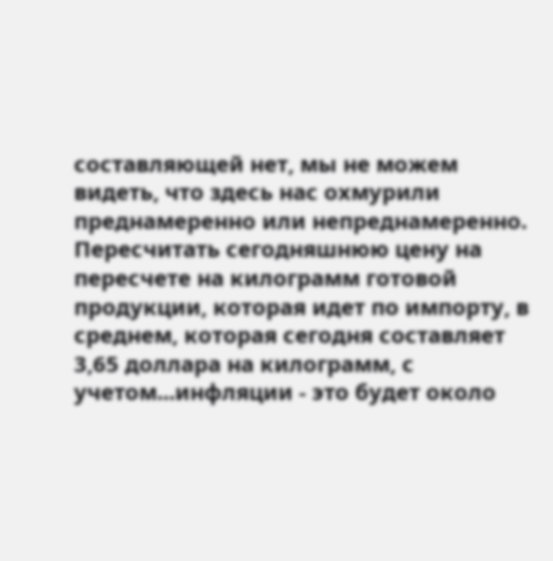составляющей нет, мы не можем видеть, что здесь нас охмурили преднамеренно или непреднамеренно. Пересчитать сегодняшнюю цену на пересчете на килограмм готовой продукции, которая идет по импорту, в среднем, которая сегодня составляет 3,65 доллара на килограмм, с учетом...инфляции - это будет около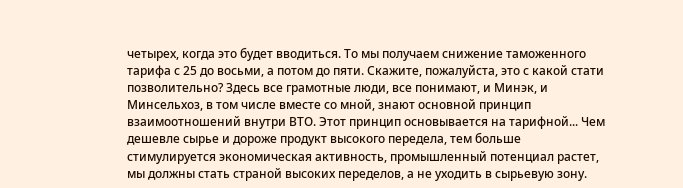четырех, когда это будет вводиться. То мы получаем снижение таможенного тарифа с 25 до восьми, а потом до пяти. Скажите, пожалуйста, это с какой стати позволительно? Здесь все грамотные люди, все понимают, и Минэк, и Минсельхоз, в том числе вместе со мной, знают основной принцип взаимоотношений внутри ВТО. Этот принцип основывается на тарифной... Чем дешевле сырье и дороже продукт высокого передела, тем больше стимулируется экономическая активность, промышленный потенциал растет, мы должны стать страной высоких переделов, а не уходить в сырьевую зону.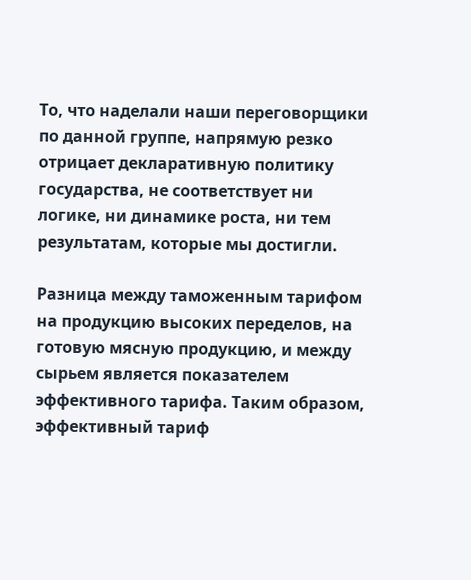То, что наделали наши переговорщики по данной группе, напрямую резко отрицает декларативную политику государства, не соответствует ни логике, ни динамике роста, ни тем результатам, которые мы достигли.

Разница между таможенным тарифом на продукцию высоких переделов, на готовую мясную продукцию, и между сырьем является показателем эффективного тарифа. Таким образом, эффективный тариф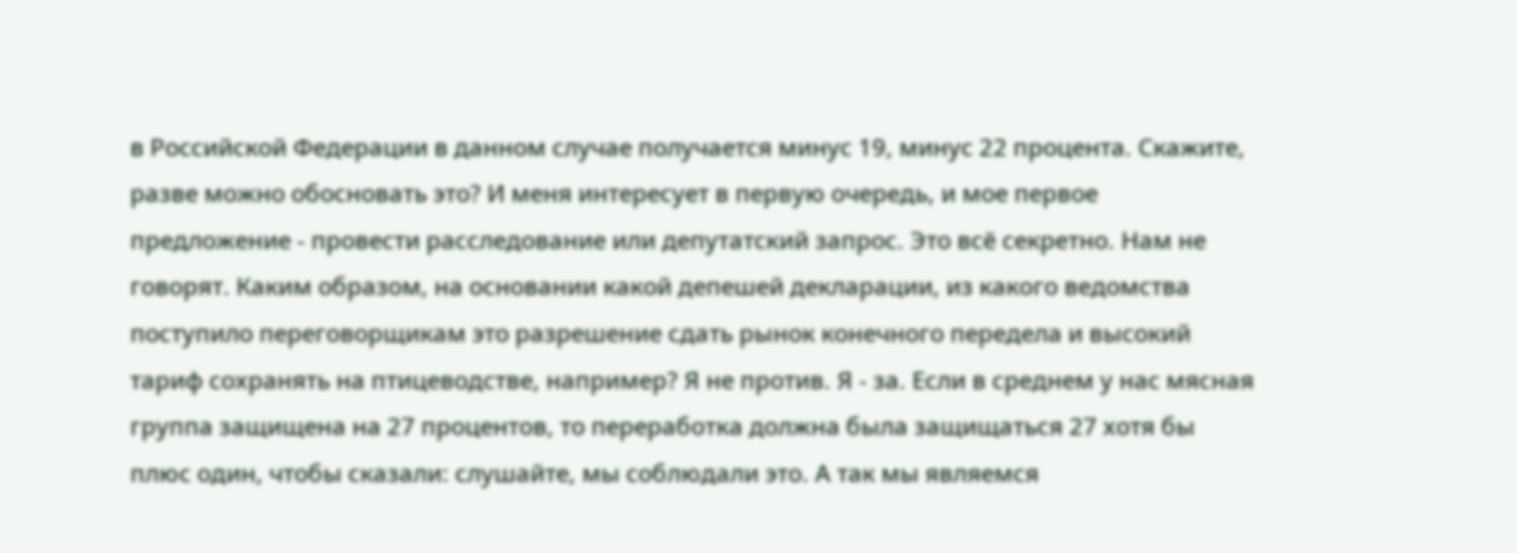в Российской Федерации в данном случае получается минус 19, минус 22 процента. Скажите, разве можно обосновать это? И меня интересует в первую очередь, и мое первое предложение - провести расследование или депутатский запрос. Это всё секретно. Нам не говорят. Каким образом, на основании какой депешей декларации, из какого ведомства поступило переговорщикам это разрешение сдать рынок конечного передела и высокий тариф сохранять на птицеводстве, например? Я не против. Я - за. Если в среднем у нас мясная группа защищена на 27 процентов, то переработка должна была защищаться 27 хотя бы плюс один, чтобы сказали: слушайте, мы соблюдали это. А так мы являемся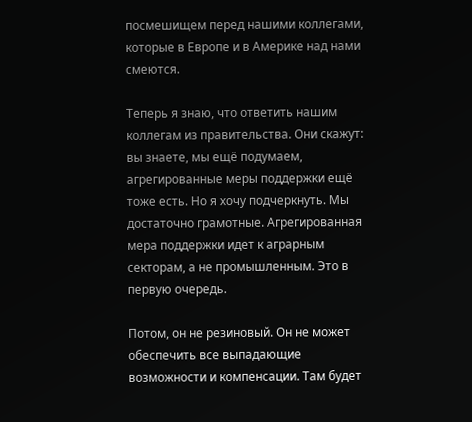посмешищем перед нашими коллегами, которые в Европе и в Америке над нами смеются.

Теперь я знаю, что ответить нашим коллегам из правительства. Они скажут: вы знаете, мы ещё подумаем, агрегированные меры поддержки ещё тоже есть. Но я хочу подчеркнуть. Мы достаточно грамотные. Агрегированная мера поддержки идет к аграрным секторам, а не промышленным. Это в первую очередь.

Потом, он не резиновый. Он не может обеспечить все выпадающие возможности и компенсации. Там будет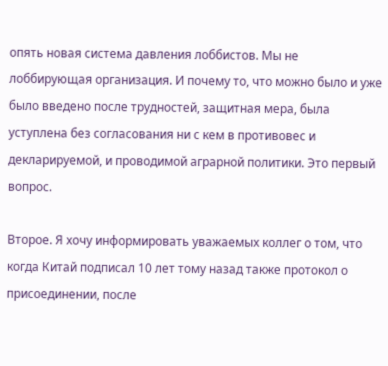опять новая система давления лоббистов. Мы не лоббирующая организация. И почему то, что можно было и уже было введено после трудностей, защитная мера, была уступлена без согласования ни с кем в противовес и декларируемой, и проводимой аграрной политики. Это первый вопрос.

Второе. Я хочу информировать уважаемых коллег о том, что когда Китай подписал 10 лет тому назад также протокол о присоединении, после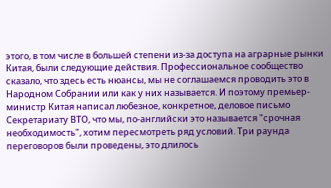этого, в том числе в большей степени из-за доступа на аграрные рынки Китая, были следующие действия. Профессиональное сообщество сказало, что здесь есть нюансы, мы не соглашаемся проводить это в Народном Собрании или как у них называется. И поэтому премьер-министр Китая написал любезное, конкретное, деловое письмо Секретариату ВТО, что мы, по-английски это называется "срочная необходимость", хотим пересмотреть ряд условий. Три раунда переговоров были проведены, это длилось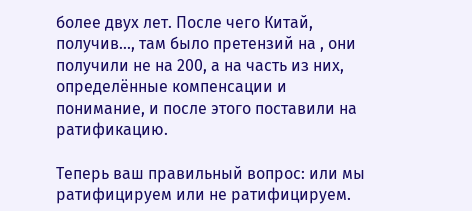более двух лет. После чего Китай, получив..., там было претензий на , они получили не на 200, а на часть из них, определённые компенсации и понимание, и после этого поставили на ратификацию.

Теперь ваш правильный вопрос: или мы ратифицируем или не ратифицируем.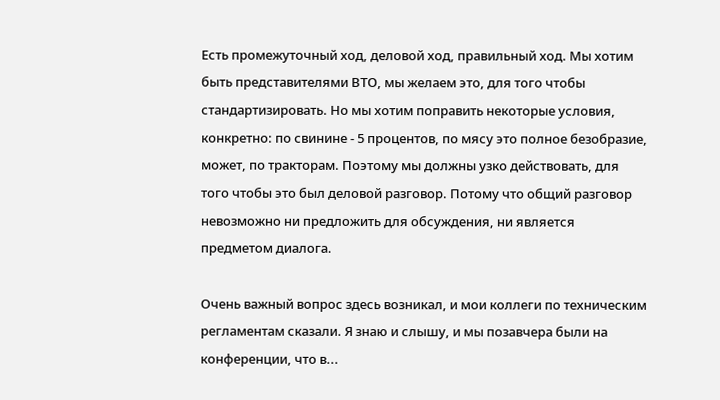Есть промежуточный ход, деловой ход, правильный ход. Мы хотим быть представителями ВТО, мы желаем это, для того чтобы стандартизировать. Но мы хотим поправить некоторые условия, конкретно: по свинине - 5 процентов, по мясу это полное безобразие, может, по тракторам. Поэтому мы должны узко действовать, для того чтобы это был деловой разговор. Потому что общий разговор невозможно ни предложить для обсуждения, ни является предметом диалога.

Очень важный вопрос здесь возникал, и мои коллеги по техническим регламентам сказали. Я знаю и слышу, и мы позавчера были на конференции, что в...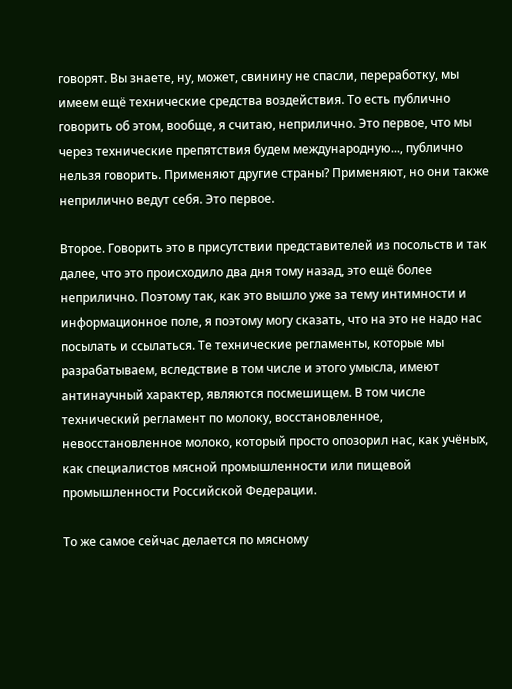говорят. Вы знаете, ну, может, свинину не спасли, переработку, мы имеем ещё технические средства воздействия. То есть публично говорить об этом, вообще, я считаю, неприлично. Это первое, что мы через технические препятствия будем международную..., публично нельзя говорить. Применяют другие страны? Применяют, но они также неприлично ведут себя. Это первое.

Второе. Говорить это в присутствии представителей из посольств и так далее, что это происходило два дня тому назад, это ещё более неприлично. Поэтому так, как это вышло уже за тему интимности и информационное поле, я поэтому могу сказать, что на это не надо нас посылать и ссылаться. Те технические регламенты, которые мы разрабатываем, вследствие в том числе и этого умысла, имеют антинаучный характер, являются посмешищем. В том числе технический регламент по молоку, восстановленное, невосстановленное молоко, который просто опозорил нас, как учёных, как специалистов мясной промышленности или пищевой промышленности Российской Федерации.

То же самое сейчас делается по мясному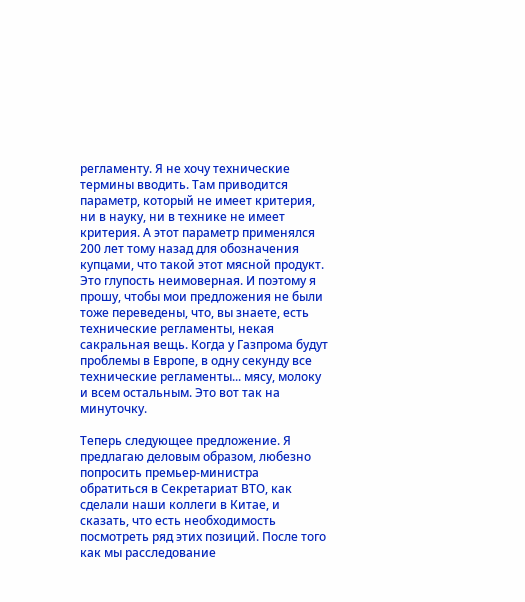регламенту. Я не хочу технические термины вводить. Там приводится параметр, который не имеет критерия, ни в науку, ни в технике не имеет критерия. А этот параметр применялся 200 лет тому назад для обозначения купцами, что такой этот мясной продукт. Это глупость неимоверная. И поэтому я прошу, чтобы мои предложения не были тоже переведены, что, вы знаете, есть технические регламенты, некая сакральная вещь. Когда у Газпрома будут проблемы в Европе, в одну секунду все технические регламенты... мясу, молоку и всем остальным. Это вот так на минуточку.

Теперь следующее предложение. Я предлагаю деловым образом, любезно попросить премьер-министра обратиться в Секретариат ВТО, как сделали наши коллеги в Китае, и сказать, что есть необходимость посмотреть ряд этих позиций. После того как мы расследование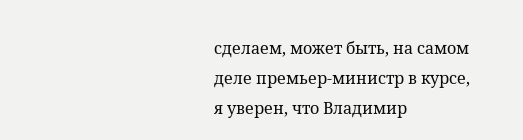сделаем, может быть, на самом деле премьер-министр в курсе, я уверен, что Владимир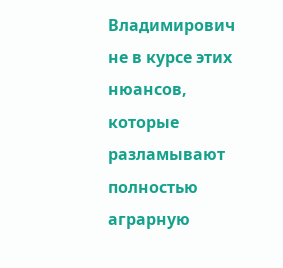Владимирович не в курсе этих нюансов, которые разламывают полностью аграрную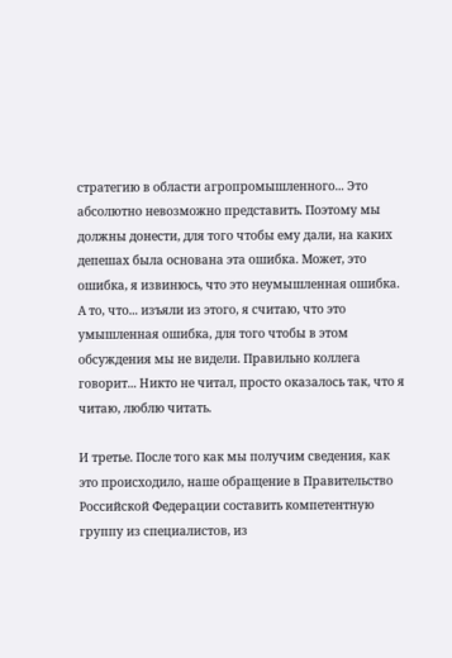стратегию в области агропромышленного... Это абсолютно невозможно представить. Поэтому мы должны донести, для того чтобы ему дали, на каких депешах была основана эта ошибка. Может, это ошибка, я извинюсь, что это неумышленная ошибка. А то, что... изъяли из этого, я считаю, что это умышленная ошибка, для того чтобы в этом обсуждения мы не видели. Правильно коллега говорит... Никто не читал, просто оказалось так, что я читаю, люблю читать.

И третье. После того как мы получим сведения, как это происходило, наше обращение в Правительство Российской Федерации составить компетентную группу из специалистов, из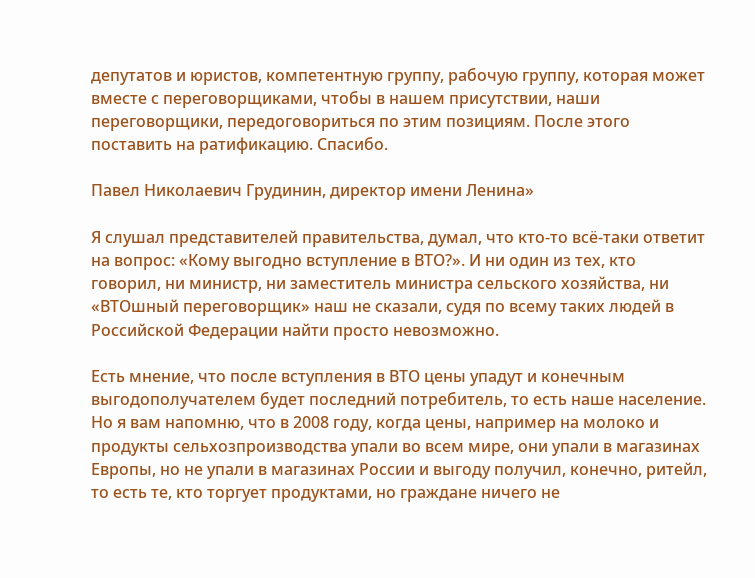депутатов и юристов, компетентную группу, рабочую группу, которая может вместе с переговорщиками, чтобы в нашем присутствии, наши переговорщики, передоговориться по этим позициям. После этого поставить на ратификацию. Спасибо.

Павел Николаевич Грудинин, директор имени Ленина»

Я слушал представителей правительства, думал, что кто-то всё-таки ответит на вопрос: «Кому выгодно вступление в ВТО?». И ни один из тех, кто говорил, ни министр, ни заместитель министра сельского хозяйства, ни «ВТОшный переговорщик» наш не сказали, судя по всему таких людей в Российской Федерации найти просто невозможно.

Есть мнение, что после вступления в ВТО цены упадут и конечным выгодополучателем будет последний потребитель, то есть наше население. Но я вам напомню, что в 2008 году, когда цены, например на молоко и продукты сельхозпроизводства упали во всем мире, они упали в магазинах Европы, но не упали в магазинах России и выгоду получил, конечно, ритейл, то есть те, кто торгует продуктами, но граждане ничего не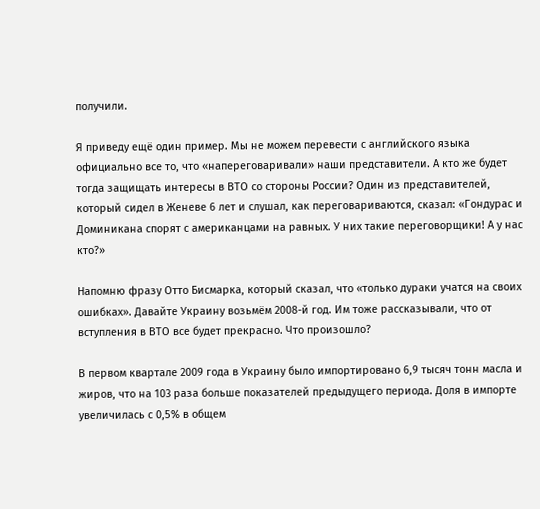получили.

Я приведу ещё один пример. Мы не можем перевести с английского языка официально все то, что «напереговаривали» наши представители. А кто же будет тогда защищать интересы в ВТО со стороны России? Один из представителей, который сидел в Женеве 6 лет и слушал, как переговариваются, сказал: «Гондурас и Доминикана спорят с американцами на равных. У них такие переговорщики! А у нас кто?»

Напомню фразу Отто Бисмарка, который сказал, что «только дураки учатся на своих ошибках». Давайте Украину возьмём 2008-й год. Им тоже рассказывали, что от вступления в ВТО все будет прекрасно. Что произошло?

В первом квартале 2009 года в Украину было импортировано 6,9 тысяч тонн масла и жиров, что на 103 раза больше показателей предыдущего периода. Доля в импорте увеличилась с 0,5% в общем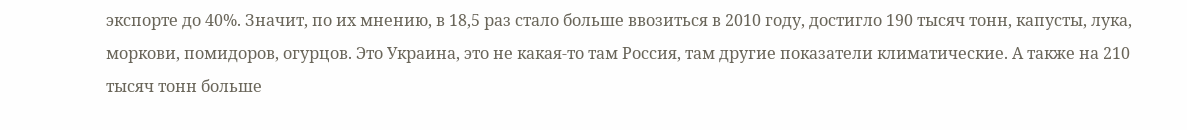экспорте до 40%. Значит, по их мнению, в 18,5 раз стало больше ввозиться в 2010 году, достигло 190 тысяч тонн, капусты, лука, моркови, помидоров, огурцов. Это Украина, это не какая-то там Россия, там другие показатели климатические. А также на 210 тысяч тонн больше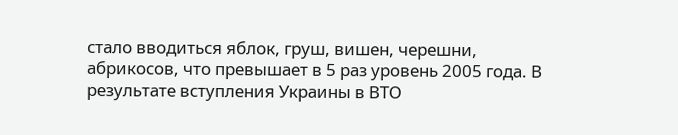стало вводиться яблок, груш, вишен, черешни, абрикосов, что превышает в 5 раз уровень 2005 года. В результате вступления Украины в ВТО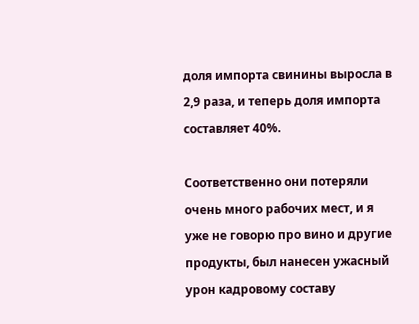доля импорта свинины выросла в 2,9 раза, и теперь доля импорта составляет 40%.

Соответственно они потеряли очень много рабочих мест, и я уже не говорю про вино и другие продукты, был нанесен ужасный урон кадровому составу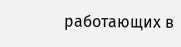работающих в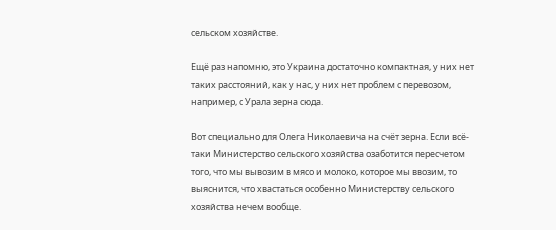сельском хозяйстве.

Ещё раз напомню, это Украина достаточно компактная, у них нет таких расстояний, как у нас, у них нет проблем с перевозом, например, с Урала зерна сюда.

Вот специально для Олега Николаевича на счёт зерна. Если всё-таки Министерство сельского хозяйства озаботится пересчетом того, что мы вывозим в мясо и молоко, которое мы ввозим, то выяснится, что хвастаться особенно Министерству сельского хозяйства нечем вообще.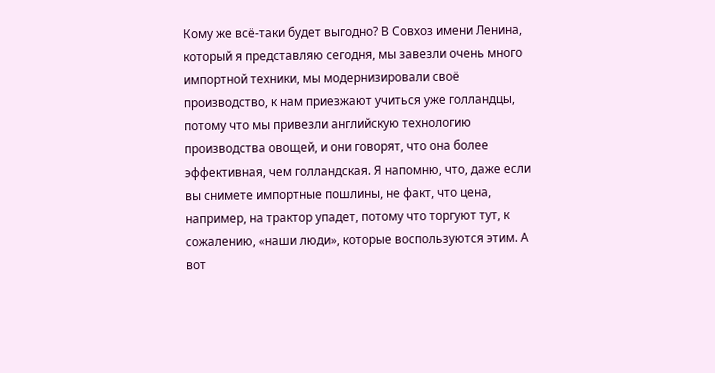Кому же всё-таки будет выгодно? В Совхоз имени Ленина, который я представляю сегодня, мы завезли очень много импортной техники, мы модернизировали своё производство, к нам приезжают учиться уже голландцы, потому что мы привезли английскую технологию производства овощей, и они говорят, что она более эффективная, чем голландская. Я напомню, что, даже если вы снимете импортные пошлины, не факт, что цена, например, на трактор упадет, потому что торгуют тут, к сожалению, «наши люди», которые воспользуются этим. А вот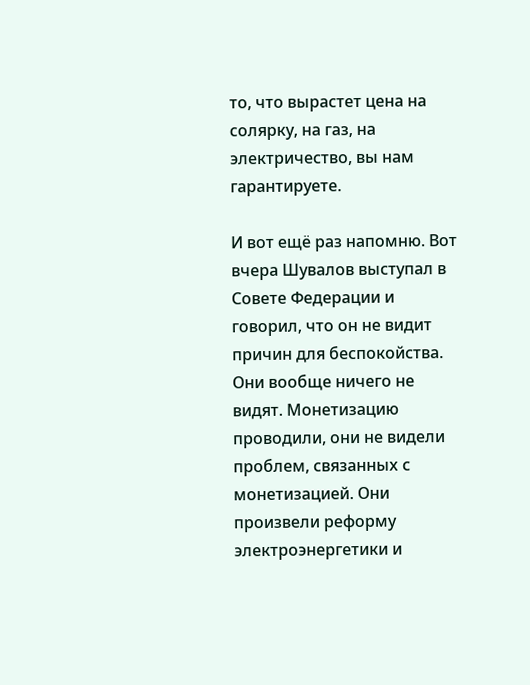то, что вырастет цена на солярку, на газ, на электричество, вы нам гарантируете.

И вот ещё раз напомню. Вот вчера Шувалов выступал в Совете Федерации и говорил, что он не видит причин для беспокойства. Они вообще ничего не видят. Монетизацию проводили, они не видели проблем, связанных с монетизацией. Они произвели реформу электроэнергетики и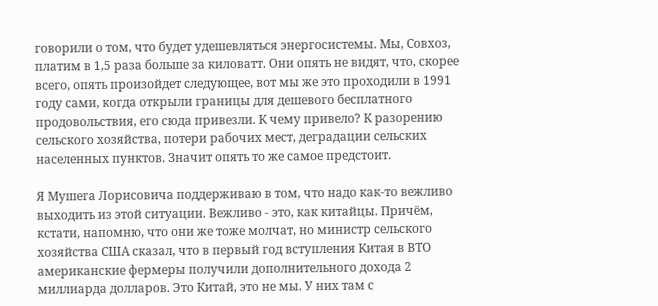говорили о том, что будет удешевляться энергосистемы. Мы, Совхоз, платим в 1,5 раза больше за киловатт. Они опять не видят, что, скорее всего, опять произойдет следующее, вот мы же это проходили в 1991 году сами, когда открыли границы для дешевого бесплатного продовольствия, его сюда привезли. К чему привело? К разорению сельского хозяйства, потери рабочих мест, деградации сельских населенных пунктов. Значит опять то же самое предстоит.

Я Мушега Лорисовича поддерживаю в том, что надо как-то вежливо выходить из этой ситуации. Вежливо - это, как китайцы. Причём, кстати, напомню, что они же тоже молчат, но министр сельского хозяйства США сказал, что в первый год вступления Китая в ВТО американские фермеры получили дополнительного дохода 2 миллиарда долларов. Это Китай, это не мы. У них там с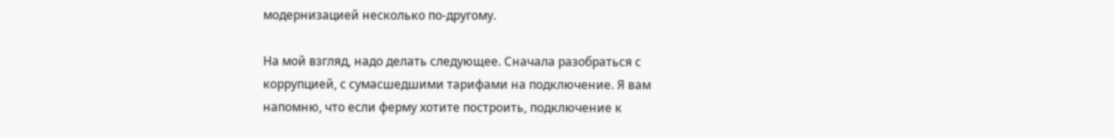модернизацией несколько по-другому.

На мой взгляд, надо делать следующее. Сначала разобраться с коррупцией, с сумасшедшими тарифами на подключение. Я вам напомню, что если ферму хотите построить, подключение к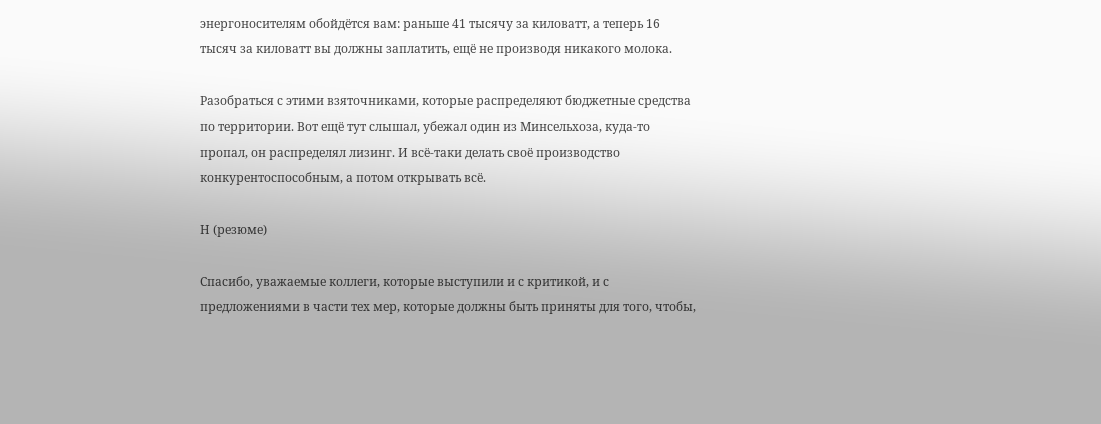энергоносителям обойдётся вам: раньше 41 тысячу за киловатт, а теперь 16 тысяч за киловатт вы должны заплатить, ещё не производя никакого молока.

Разобраться с этими взяточниками, которые распределяют бюджетные средства по территории. Вот ещё тут слышал, убежал один из Минсельхоза, куда-то пропал, он распределял лизинг. И всё-таки делать своё производство конкурентоспособным, а потом открывать всё.

Н (резюме)

Спасибо, уважаемые коллеги, которые выступили и с критикой, и с предложениями в части тех мер, которые должны быть приняты для того, чтобы,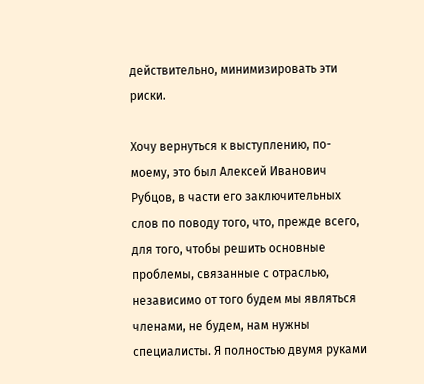действительно, минимизировать эти риски.

Хочу вернуться к выступлению, по-моему, это был Алексей Иванович Рубцов, в части его заключительных слов по поводу того, что, прежде всего, для того, чтобы решить основные проблемы, связанные с отраслью, независимо от того будем мы являться членами, не будем, нам нужны специалисты. Я полностью двумя руками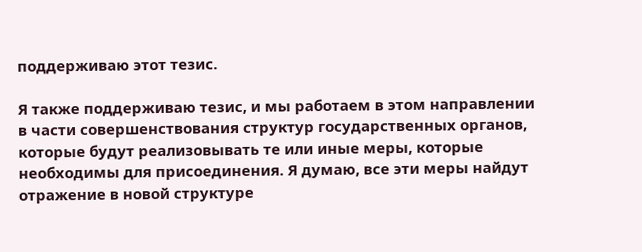поддерживаю этот тезис.

Я также поддерживаю тезис, и мы работаем в этом направлении в части совершенствования структур государственных органов, которые будут реализовывать те или иные меры, которые необходимы для присоединения. Я думаю, все эти меры найдут отражение в новой структуре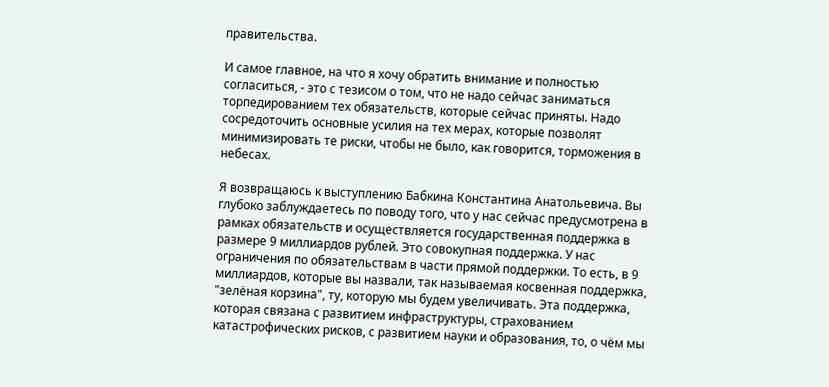правительства.

И самое главное, на что я хочу обратить внимание и полностью согласиться, - это с тезисом о том, что не надо сейчас заниматься торпедированием тех обязательств, которые сейчас приняты. Надо сосредоточить основные усилия на тех мерах, которые позволят минимизировать те риски, чтобы не было, как говорится, торможения в небесах.

Я возвращаюсь к выступлению Бабкина Константина Анатольевича. Вы глубоко заблуждаетесь по поводу того, что у нас сейчас предусмотрена в рамках обязательств и осуществляется государственная поддержка в размере 9 миллиардов рублей. Это совокупная поддержка. У нас ограничения по обязательствам в части прямой поддержки. То есть, в 9 миллиардов, которые вы назвали, так называемая косвенная поддержка, "зелёная корзина", ту, которую мы будем увеличивать. Эта поддержка, которая связана с развитием инфраструктуры, страхованием катастрофических рисков, с развитием науки и образования, то, о чём мы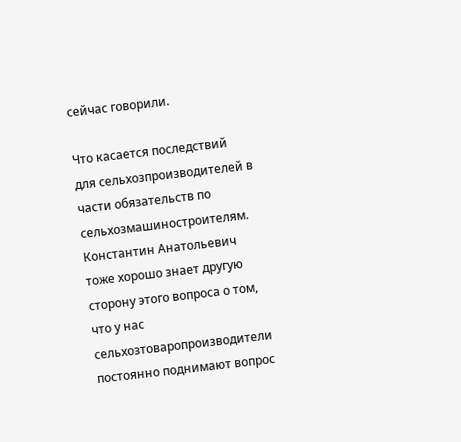сейчас говорили.

Что касается последствий для сельхозпроизводителей в части обязательств по сельхозмашиностроителям. Константин Анатольевич тоже хорошо знает другую сторону этого вопроса о том, что у нас сельхозтоваропроизводители постоянно поднимают вопрос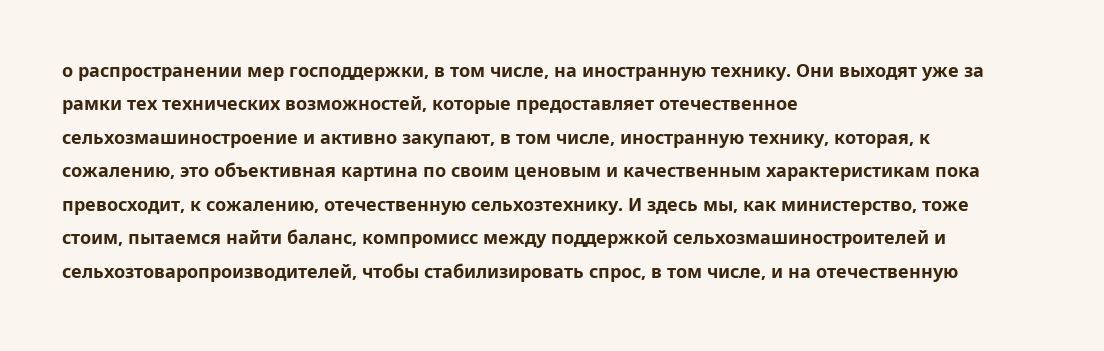о распространении мер господдержки, в том числе, на иностранную технику. Они выходят уже за рамки тех технических возможностей, которые предоставляет отечественное сельхозмашиностроение и активно закупают, в том числе, иностранную технику, которая, к сожалению, это объективная картина по своим ценовым и качественным характеристикам пока превосходит, к сожалению, отечественную сельхозтехнику. И здесь мы, как министерство, тоже стоим, пытаемся найти баланс, компромисс между поддержкой сельхозмашиностроителей и сельхозтоваропроизводителей, чтобы стабилизировать спрос, в том числе, и на отечественную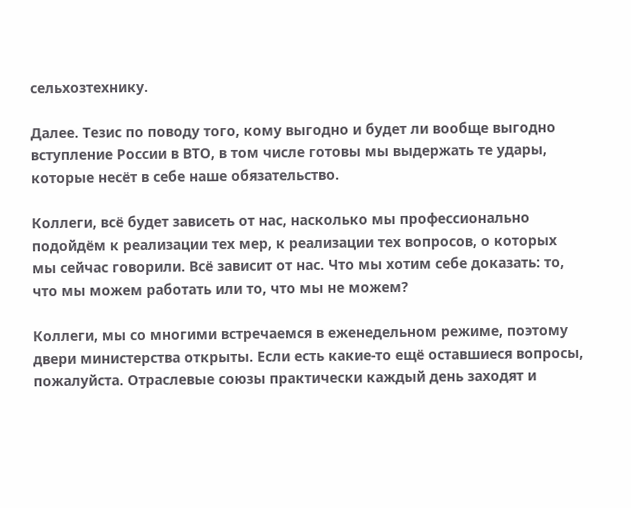сельхозтехнику.

Далее. Тезис по поводу того, кому выгодно и будет ли вообще выгодно вступление России в ВТО, в том числе готовы мы выдержать те удары, которые несёт в себе наше обязательство.

Коллеги, всё будет зависеть от нас, насколько мы профессионально подойдём к реализации тех мер, к реализации тех вопросов, о которых мы сейчас говорили. Всё зависит от нас. Что мы хотим себе доказать: то, что мы можем работать или то, что мы не можем?

Коллеги, мы со многими встречаемся в еженедельном режиме, поэтому двери министерства открыты. Если есть какие-то ещё оставшиеся вопросы, пожалуйста. Отраслевые союзы практически каждый день заходят и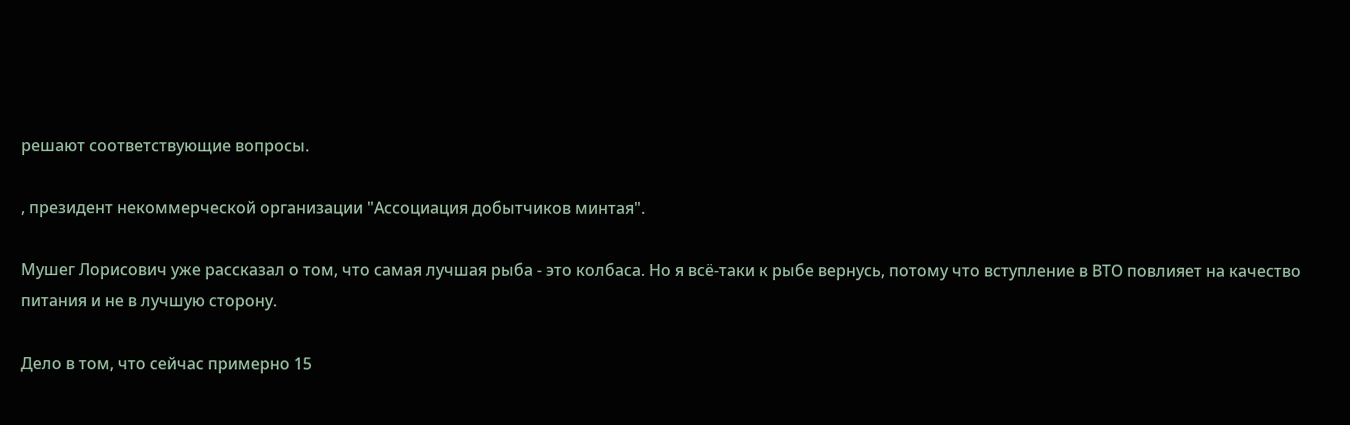решают соответствующие вопросы.

, президент некоммерческой организации "Ассоциация добытчиков минтая".

Мушег Лорисович уже рассказал о том, что самая лучшая рыба - это колбаса. Но я всё-таки к рыбе вернусь, потому что вступление в ВТО повлияет на качество питания и не в лучшую сторону.

Дело в том, что сейчас примерно 15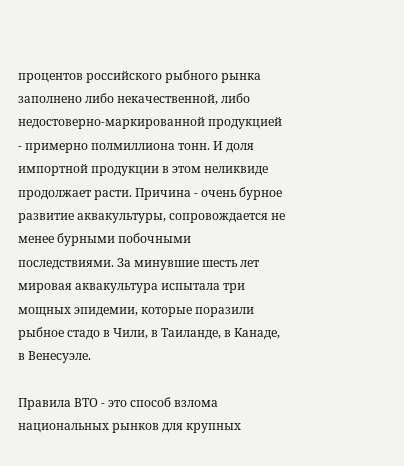процентов российского рыбного рынка заполнено либо некачественной, либо недостоверно-маркированной продукцией - примерно полмиллиона тонн. И доля импортной продукции в этом неликвиде продолжает расти. Причина - очень бурное развитие аквакультуры, сопровождается не менее бурными побочными последствиями. За минувшие шесть лет мировая аквакультура испытала три мощных эпидемии, которые поразили рыбное стадо в Чили, в Таиланде, в Канаде, в Венесуэле.

Правила ВТО - это способ взлома национальных рынков для крупных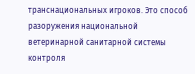транснациональных игроков. Это способ разоружения национальной ветеринарной санитарной системы контроля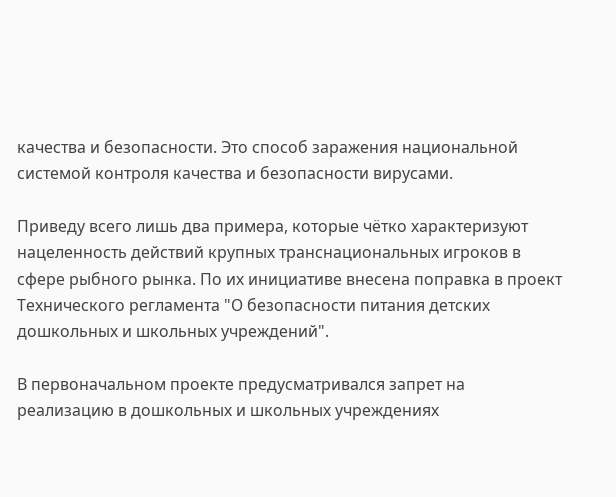качества и безопасности. Это способ заражения национальной системой контроля качества и безопасности вирусами.

Приведу всего лишь два примера, которые чётко характеризуют нацеленность действий крупных транснациональных игроков в сфере рыбного рынка. По их инициативе внесена поправка в проект Технического регламента "О безопасности питания детских дошкольных и школьных учреждений".

В первоначальном проекте предусматривался запрет на реализацию в дошкольных и школьных учреждениях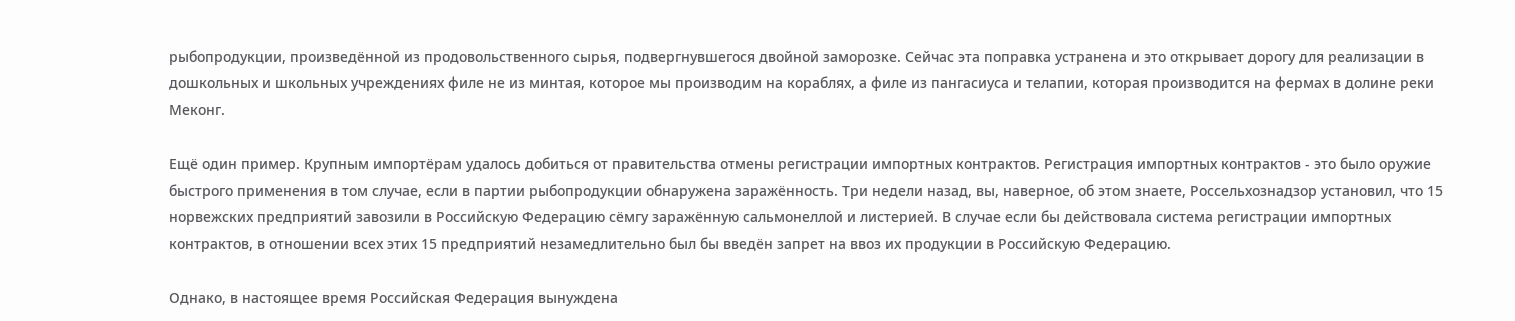рыбопродукции, произведённой из продовольственного сырья, подвергнувшегося двойной заморозке. Сейчас эта поправка устранена и это открывает дорогу для реализации в дошкольных и школьных учреждениях филе не из минтая, которое мы производим на кораблях, а филе из пангасиуса и телапии, которая производится на фермах в долине реки Меконг.

Ещё один пример. Крупным импортёрам удалось добиться от правительства отмены регистрации импортных контрактов. Регистрация импортных контрактов - это было оружие быстрого применения в том случае, если в партии рыбопродукции обнаружена заражённость. Три недели назад, вы, наверное, об этом знаете, Россельхознадзор установил, что 15 норвежских предприятий завозили в Российскую Федерацию сёмгу заражённую сальмонеллой и листерией. В случае если бы действовала система регистрации импортных контрактов, в отношении всех этих 15 предприятий незамедлительно был бы введён запрет на ввоз их продукции в Российскую Федерацию.

Однако, в настоящее время Российская Федерация вынуждена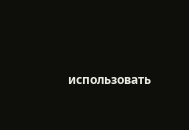использовать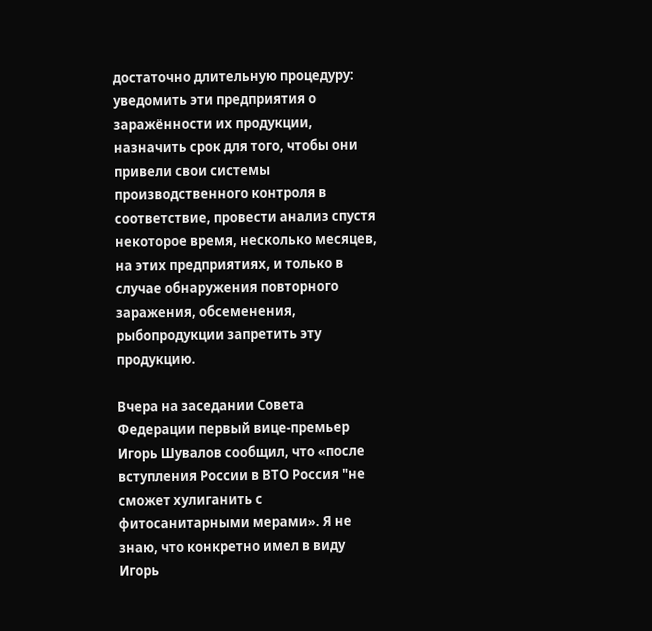достаточно длительную процедуру: уведомить эти предприятия о заражённости их продукции, назначить срок для того, чтобы они привели свои системы производственного контроля в соответствие, провести анализ спустя некоторое время, несколько месяцев, на этих предприятиях, и только в случае обнаружения повторного заражения, обсеменения, рыбопродукции запретить эту продукцию.

Вчера на заседании Совета Федерации первый вице-премьер Игорь Шувалов сообщил, что «после вступления России в ВТО Россия "не сможет хулиганить с фитосанитарными мерами». Я не знаю, что конкретно имел в виду Игорь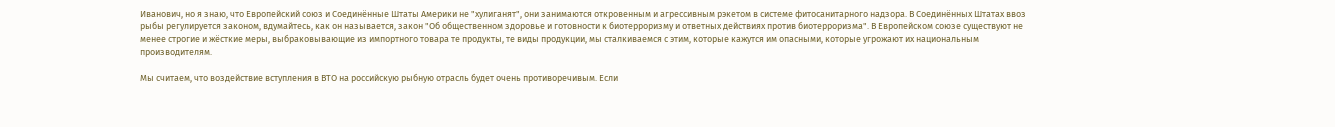Иванович, но я знаю, что Европейский союз и Соединённые Штаты Америки не "хулиганят", они занимаются откровенным и агрессивным рэкетом в системе фитосанитарного надзора. В Соединённых Штатах ввоз рыбы регулируется законом, вдумайтесь, как он называется, закон "Об общественном здоровье и готовности к биотерроризму и ответных действиях против биотерроризма". В Европейском союзе существуют не менее строгие и жёсткие меры, выбраковывающие из импортного товара те продукты, те виды продукции, мы сталкиваемся с этим, которые кажутся им опасными, которые угрожают их национальным производителям.

Мы считаем, что воздействие вступления в ВТО на российскую рыбную отрасль будет очень противоречивым. Если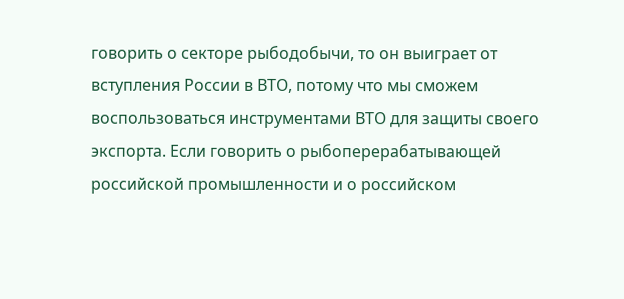говорить о секторе рыбодобычи, то он выиграет от вступления России в ВТО, потому что мы сможем воспользоваться инструментами ВТО для защиты своего экспорта. Если говорить о рыбоперерабатывающей российской промышленности и о российском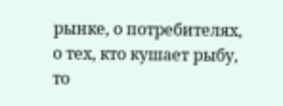рынке, о потребителях, о тех, кто кушает рыбу, то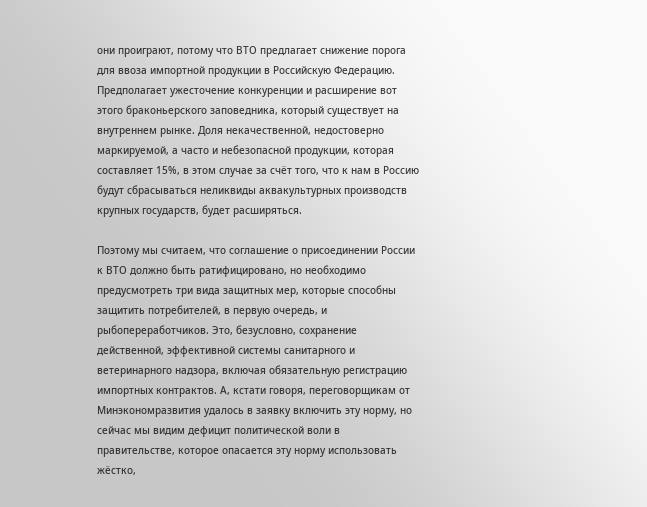они проиграют, потому что ВТО предлагает снижение порога для ввоза импортной продукции в Российскую Федерацию. Предполагает ужесточение конкуренции и расширение вот этого браконьерского заповедника, который существует на внутреннем рынке. Доля некачественной, недостоверно маркируемой, а часто и небезопасной продукции, которая составляет 15%, в этом случае за счёт того, что к нам в Россию будут сбрасываться неликвиды аквакультурных производств крупных государств, будет расширяться.

Поэтому мы считаем, что соглашение о присоединении России к ВТО должно быть ратифицировано, но необходимо предусмотреть три вида защитных мер, которые способны защитить потребителей, в первую очередь, и рыбопереработчиков. Это, безусловно, сохранение действенной, эффективной системы санитарного и ветеринарного надзора, включая обязательную регистрацию импортных контрактов. А, кстати говоря, переговорщикам от Минэкономразвития удалось в заявку включить эту норму, но сейчас мы видим дефицит политической воли в правительстве, которое опасается эту норму использовать жёстко,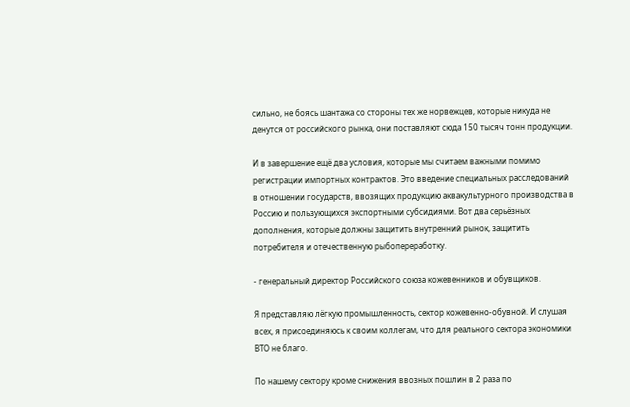сильно, не боясь шантажа со стороны тех же норвежцев, которые никуда не денутся от российского рынка, они поставляют сюда 150 тысяч тонн продукции.

И в завершение ещё два условия, которые мы считаем важными помимо регистрации импортных контрактов. Это введение специальных расследований в отношении государств, ввозящих продукцию аквакультурного производства в Россию и пользующихся экспортными субсидиями. Вот два серьёзных дополнения, которые должны защитить внутренний рынок, защитить потребителя и отечественную рыбопереработку.

- генеральный директор Российского союза кожевенников и обувщиков.

Я представляю лёгкую промышленность, сектор кожевенно-обувной. И слушая всех, я присоединяюсь к своим коллегам, что для реального сектора экономики ВТО не благо.

По нашему сектору кроме снижения ввозных пошлин в 2 раза по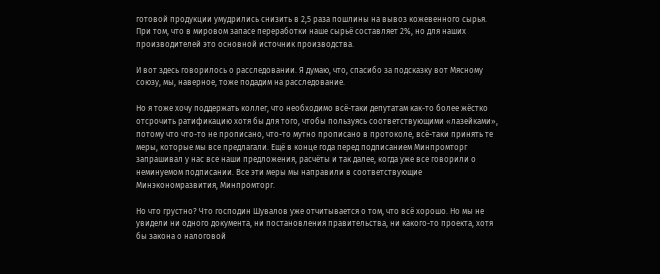готовой продукции умудрились снизить в 2,5 раза пошлины на вывоз кожевенного сырья. При том, что в мировом запасе переработки наше сырьё составляет 2%, но для наших производителей это основной источник производства.

И вот здесь говорилось о расследовании. Я думаю, что, спасибо за подсказку вот Мясному союзу, мы, наверное, тоже подадим на расследование.

Но я тоже хочу поддержать коллег, что необходимо всё-таки депутатам как-то более жёстко отсрочить ратификацию хотя бы для того, чтобы пользуясь соответствующими «лазейками», потому что что-то не прописано, что-то мутно прописано в протоколе, всё-таки принять те меры, которые мы все предлагали. Ещё в конце года перед подписанием Минпромторг запрашивал у нас все наши предложения, расчёты и так далее, когда уже все говорили о неминуемом подписании. Все эти меры мы направили в соответствующие Минэкономразвития, Минпромторг.

Но что грустно? Что господин Шувалов уже отчитывается о том, что всё хорошо. Но мы не увидели ни одного документа, ни постановления правительства, ни какого-то проекта, хотя бы закона о налоговой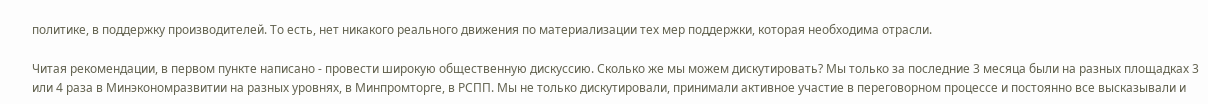политике, в поддержку производителей. То есть, нет никакого реального движения по материализации тех мер поддержки, которая необходима отрасли.

Читая рекомендации, в первом пункте написано - провести широкую общественную дискуссию. Сколько же мы можем дискутировать? Мы только за последние 3 месяца были на разных площадках 3 или 4 раза в Минэкономразвитии на разных уровнях, в Минпромторге, в РСПП. Мы не только дискутировали, принимали активное участие в переговорном процессе и постоянно все высказывали и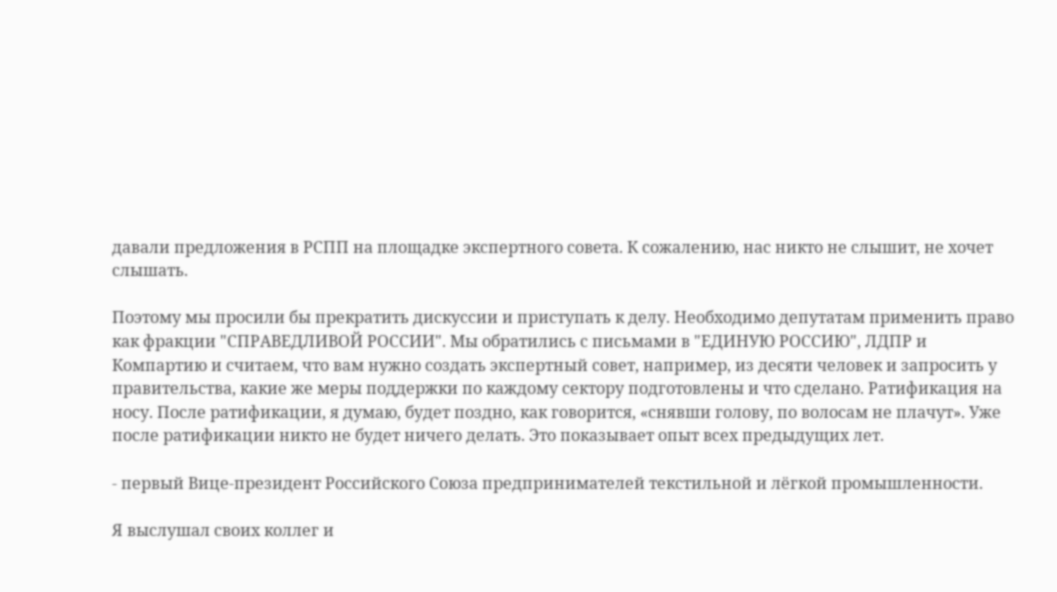давали предложения в РСПП на площадке экспертного совета. К сожалению, нас никто не слышит, не хочет слышать.

Поэтому мы просили бы прекратить дискуссии и приступать к делу. Необходимо депутатам применить право как фракции "СПРАВЕДЛИВОЙ РОССИИ". Мы обратились с письмами в "ЕДИНУЮ РОССИЮ", ЛДПР и Компартию и считаем, что вам нужно создать экспертный совет, например, из десяти человек и запросить у правительства, какие же меры поддержки по каждому сектору подготовлены и что сделано. Ратификация на носу. После ратификации, я думаю, будет поздно, как говорится, «снявши голову, по волосам не плачут». Уже после ратификации никто не будет ничего делать. Это показывает опыт всех предыдущих лет.

- первый Вице-президент Российского Союза предпринимателей текстильной и лёгкой промышленности.

Я выслушал своих коллег и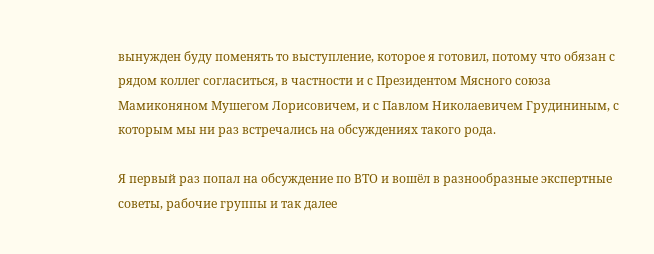вынужден буду поменять то выступление, которое я готовил, потому что обязан с рядом коллег согласиться, в частности и с Президентом Мясного союза Мамиконяном Мушегом Лорисовичем, и с Павлом Николаевичем Грудининым, с которым мы ни раз встречались на обсуждениях такого рода.

Я первый раз попал на обсуждение по ВТО и вошёл в разнообразные экспертные советы, рабочие группы и так далее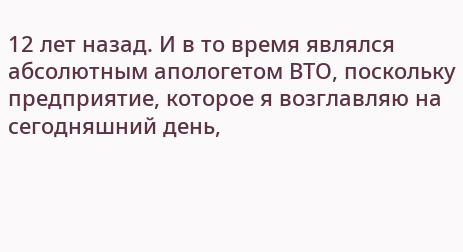12 лет назад. И в то время являлся абсолютным апологетом ВТО, поскольку предприятие, которое я возглавляю на сегодняшний день,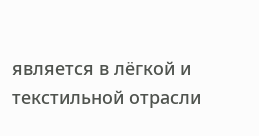является в лёгкой и текстильной отрасли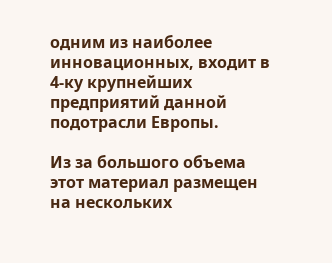одним из наиболее инновационных, входит в 4-ку крупнейших предприятий данной подотрасли Европы.

Из за большого объема этот материал размещен на нескольких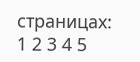страницах:
1 2 3 4 5